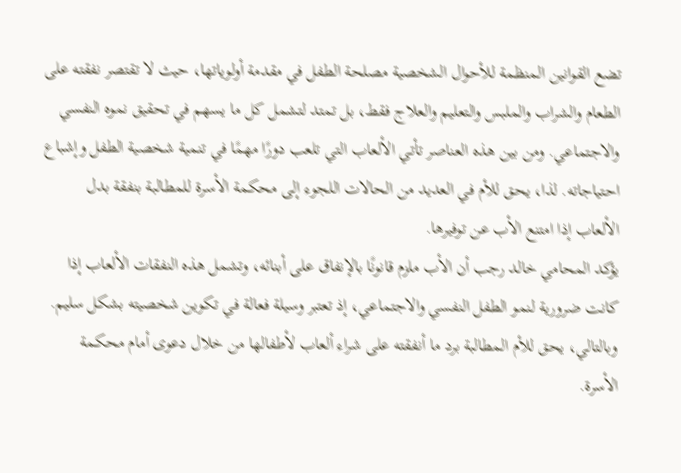تضع القوانين المنظمة للأحوال الشخصية مصلحة الطفل في مقدمة أولوياتها، حيث لا تقتصر نفقته على الطعام والشراب والملبس والتعليم والعلاج فقط، بل تمتد لتشمل كل ما يسهم في تحقيق نموه النفسي والاجتماعي. ومن بين هذه العناصر تأتي الألعاب التي تلعب دورًا مهمًا في تنمية شخصية الطفل وإشباع احتياجاته. لذا، يحق للأم في العديد من الحالات اللجوء إلى محكمة الأسرة للمطالبة بنفقة بدل الألعاب إذا امتنع الأب عن توفيرها.
يؤكد المحامي خالد رجب أن الأب ملزم قانونًا بالإنفاق على أبنائه، وتشمل هذه النفقات الألعاب إذا كانت ضرورية لنمو الطفل النفسي والاجتماعي، إذ تعتبر وسيلة فعالة في تكوين شخصيته بشكل سليم. وبالتالي، يحق للأم المطالبة برد ما أنفقته على شراء ألعاب لأطفالها من خلال دعوى أمام محكمة الأسرة.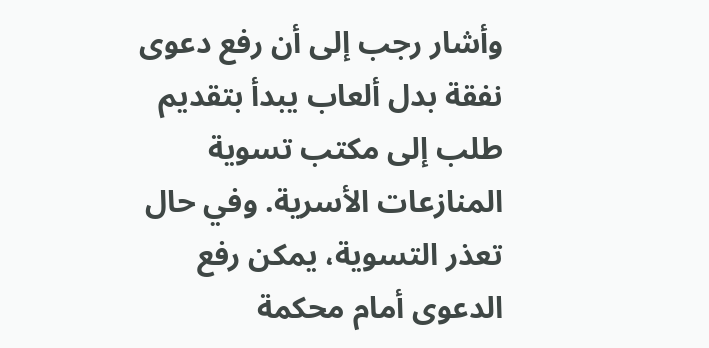وأشار رجب إلى أن رفع دعوى نفقة بدل ألعاب يبدأ بتقديم طلب إلى مكتب تسوية المنازعات الأسرية. وفي حال تعذر التسوية، يمكن رفع الدعوى أمام محكمة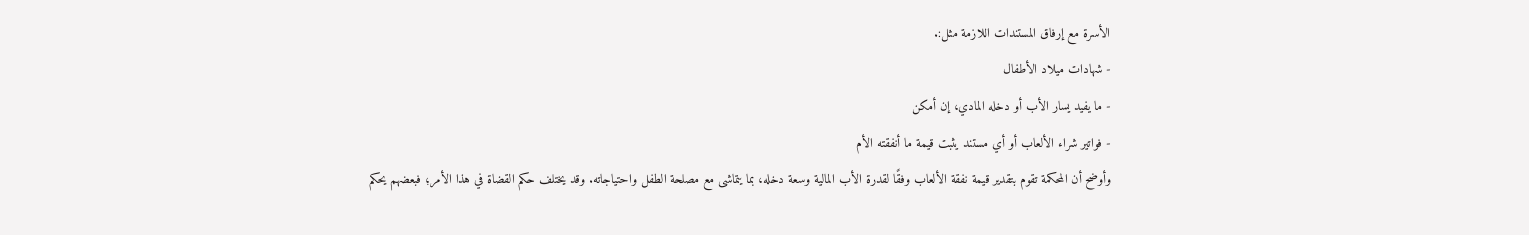الأسرة مع إرفاق المستندات اللازمة مثل:.
- شهادات ميلاد الأطفال
- ما يفيد يسار الأب أو دخله المادي، إن أمكن
- فواتير شراء الألعاب أو أي مستند يثبت قيمة ما أنفقته الأم
وأوضح أن المحكمة تقوم بتقدير قيمة نفقة الألعاب وفقًا لقدرة الأب المالية وسعة دخله، بما يتماشى مع مصلحة الطفل واحتياجاته. وقد يختلف حكم القضاة في هذا الأمر؛ فبعضهم يحكم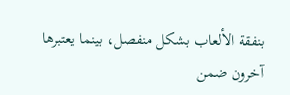بنفقة الألعاب بشكل منفصل، بينما يعتبرها آخرون ضمن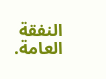النفقة العامة.